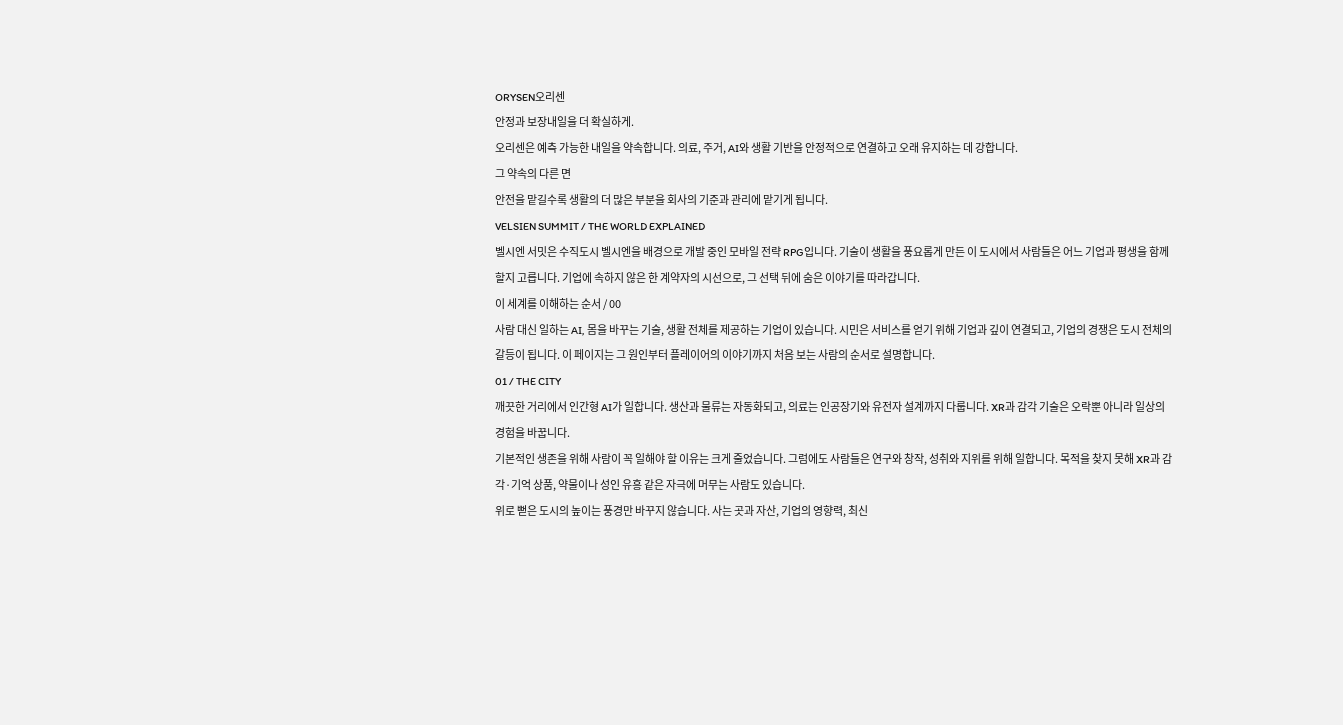ORYSEN오리센
안정과 보장내일을 더 확실하게.
오리센은 예측 가능한 내일을 약속합니다. 의료, 주거, AI와 생활 기반을 안정적으로 연결하고 오래 유지하는 데 강합니다.
그 약속의 다른 면
안전을 맡길수록 생활의 더 많은 부분을 회사의 기준과 관리에 맡기게 됩니다.
VELSIEN SUMMIT / THE WORLD EXPLAINED
벨시엔 서밋은 수직도시 벨시엔을 배경으로 개발 중인 모바일 전략 RPG입니다. 기술이 생활을 풍요롭게 만든 이 도시에서 사람들은 어느 기업과 평생을 함께할지 고릅니다. 기업에 속하지 않은 한 계약자의 시선으로, 그 선택 뒤에 숨은 이야기를 따라갑니다.
이 세계를 이해하는 순서 / 00
사람 대신 일하는 AI, 몸을 바꾸는 기술, 생활 전체를 제공하는 기업이 있습니다. 시민은 서비스를 얻기 위해 기업과 깊이 연결되고, 기업의 경쟁은 도시 전체의 갈등이 됩니다. 이 페이지는 그 원인부터 플레이어의 이야기까지 처음 보는 사람의 순서로 설명합니다.
01 / THE CITY
깨끗한 거리에서 인간형 AI가 일합니다. 생산과 물류는 자동화되고, 의료는 인공장기와 유전자 설계까지 다룹니다. XR과 감각 기술은 오락뿐 아니라 일상의 경험을 바꿉니다.
기본적인 생존을 위해 사람이 꼭 일해야 할 이유는 크게 줄었습니다. 그럼에도 사람들은 연구와 창작, 성취와 지위를 위해 일합니다. 목적을 찾지 못해 XR과 감각·기억 상품, 약물이나 성인 유흥 같은 자극에 머무는 사람도 있습니다.
위로 뻗은 도시의 높이는 풍경만 바꾸지 않습니다. 사는 곳과 자산, 기업의 영향력, 최신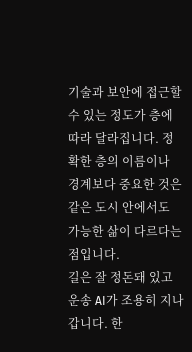기술과 보안에 접근할 수 있는 정도가 층에 따라 달라집니다. 정확한 층의 이름이나 경계보다 중요한 것은 같은 도시 안에서도 가능한 삶이 다르다는 점입니다.
길은 잘 정돈돼 있고 운송 AI가 조용히 지나갑니다. 한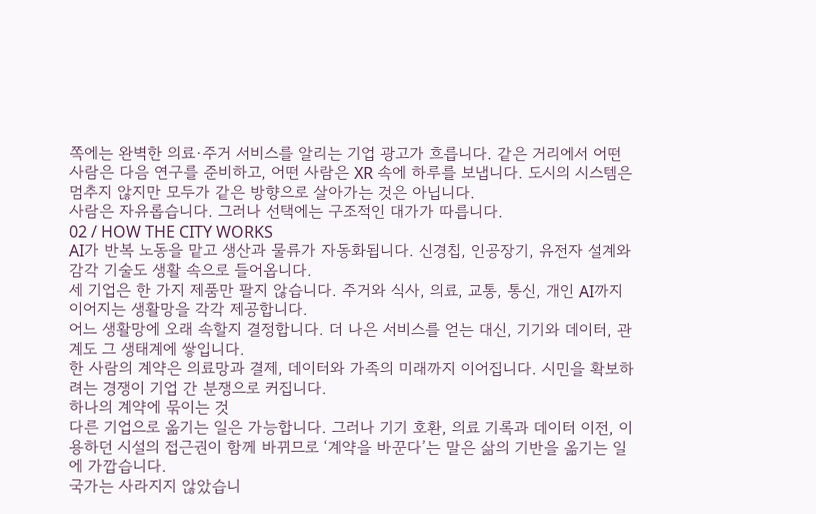쪽에는 완벽한 의료·주거 서비스를 알리는 기업 광고가 흐릅니다. 같은 거리에서 어떤 사람은 다음 연구를 준비하고, 어떤 사람은 XR 속에 하루를 보냅니다. 도시의 시스템은 멈추지 않지만 모두가 같은 방향으로 살아가는 것은 아닙니다.
사람은 자유롭습니다. 그러나 선택에는 구조적인 대가가 따릅니다.
02 / HOW THE CITY WORKS
AI가 반복 노동을 맡고 생산과 물류가 자동화됩니다. 신경칩, 인공장기, 유전자 설계와 감각 기술도 생활 속으로 들어옵니다.
세 기업은 한 가지 제품만 팔지 않습니다. 주거와 식사, 의료, 교통, 통신, 개인 AI까지 이어지는 생활망을 각각 제공합니다.
어느 생활망에 오래 속할지 결정합니다. 더 나은 서비스를 얻는 대신, 기기와 데이터, 관계도 그 생태계에 쌓입니다.
한 사람의 계약은 의료망과 결제, 데이터와 가족의 미래까지 이어집니다. 시민을 확보하려는 경쟁이 기업 간 분쟁으로 커집니다.
하나의 계약에 묶이는 것
다른 기업으로 옮기는 일은 가능합니다. 그러나 기기 호환, 의료 기록과 데이터 이전, 이용하던 시설의 접근권이 함께 바뀌므로 ‘계약을 바꾼다’는 말은 삶의 기반을 옮기는 일에 가깝습니다.
국가는 사라지지 않았습니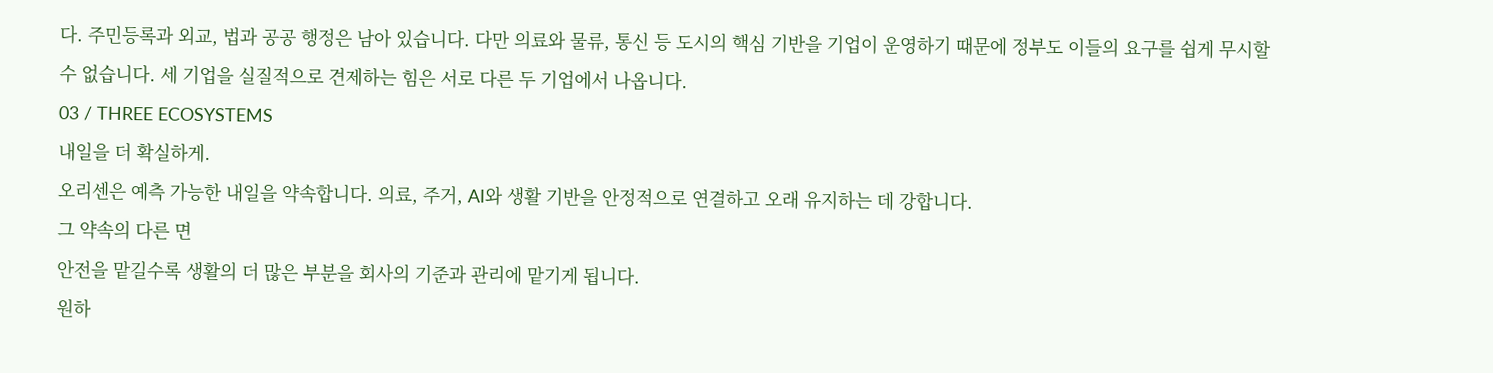다. 주민등록과 외교, 법과 공공 행정은 남아 있습니다. 다만 의료와 물류, 통신 등 도시의 핵심 기반을 기업이 운영하기 때문에 정부도 이들의 요구를 쉽게 무시할 수 없습니다. 세 기업을 실질적으로 견제하는 힘은 서로 다른 두 기업에서 나옵니다.
03 / THREE ECOSYSTEMS
내일을 더 확실하게.
오리센은 예측 가능한 내일을 약속합니다. 의료, 주거, AI와 생활 기반을 안정적으로 연결하고 오래 유지하는 데 강합니다.
그 약속의 다른 면
안전을 맡길수록 생활의 더 많은 부분을 회사의 기준과 관리에 맡기게 됩니다.
원하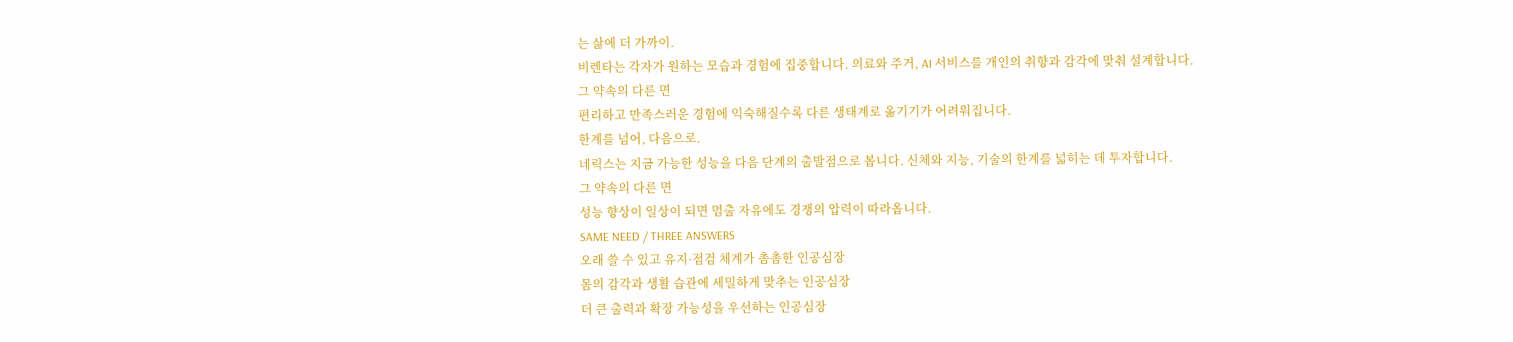는 삶에 더 가까이.
비렌타는 각자가 원하는 모습과 경험에 집중합니다. 의료와 주거, AI 서비스를 개인의 취향과 감각에 맞춰 설계합니다.
그 약속의 다른 면
편리하고 만족스러운 경험에 익숙해질수록 다른 생태계로 옮기기가 어려워집니다.
한계를 넘어, 다음으로.
네릭스는 지금 가능한 성능을 다음 단계의 출발점으로 봅니다. 신체와 지능, 기술의 한계를 넓히는 데 투자합니다.
그 약속의 다른 면
성능 향상이 일상이 되면 멈출 자유에도 경쟁의 압력이 따라옵니다.
SAME NEED / THREE ANSWERS
오래 쓸 수 있고 유지·점검 체계가 촘촘한 인공심장
몸의 감각과 생활 습관에 세밀하게 맞추는 인공심장
더 큰 출력과 확장 가능성을 우선하는 인공심장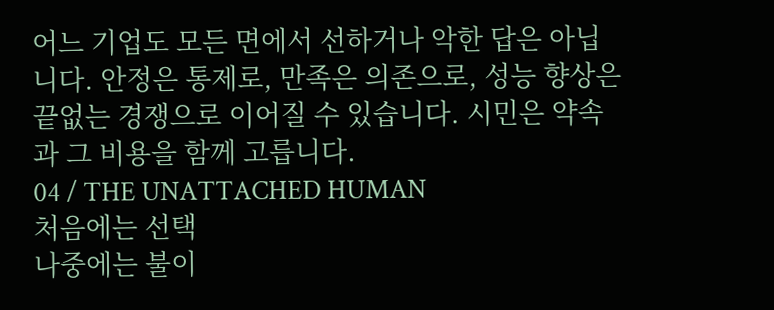어느 기업도 모든 면에서 선하거나 악한 답은 아닙니다. 안정은 통제로, 만족은 의존으로, 성능 향상은 끝없는 경쟁으로 이어질 수 있습니다. 시민은 약속과 그 비용을 함께 고릅니다.
04 / THE UNATTACHED HUMAN
처음에는 선택
나중에는 불이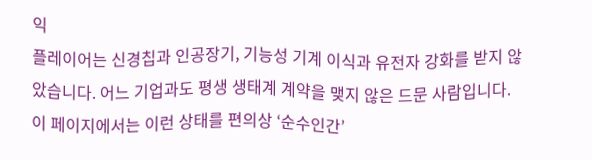익
플레이어는 신경칩과 인공장기, 기능성 기계 이식과 유전자 강화를 받지 않았습니다. 어느 기업과도 평생 생태계 계약을 맺지 않은 드문 사람입니다.
이 페이지에서는 이런 상태를 편의상 ‘순수인간’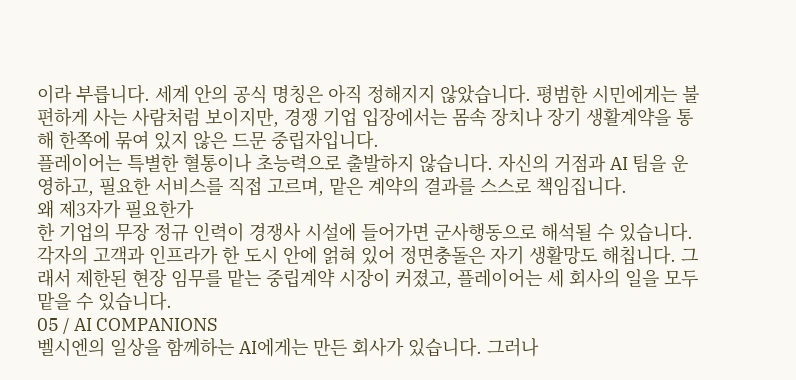이라 부릅니다. 세계 안의 공식 명칭은 아직 정해지지 않았습니다. 평범한 시민에게는 불편하게 사는 사람처럼 보이지만, 경쟁 기업 입장에서는 몸속 장치나 장기 생활계약을 통해 한쪽에 묶여 있지 않은 드문 중립자입니다.
플레이어는 특별한 혈통이나 초능력으로 출발하지 않습니다. 자신의 거점과 AI 팀을 운영하고, 필요한 서비스를 직접 고르며, 맡은 계약의 결과를 스스로 책임집니다.
왜 제3자가 필요한가
한 기업의 무장 정규 인력이 경쟁사 시설에 들어가면 군사행동으로 해석될 수 있습니다. 각자의 고객과 인프라가 한 도시 안에 얽혀 있어 정면충돌은 자기 생활망도 해칩니다. 그래서 제한된 현장 임무를 맡는 중립계약 시장이 커졌고, 플레이어는 세 회사의 일을 모두 맡을 수 있습니다.
05 / AI COMPANIONS
벨시엔의 일상을 함께하는 AI에게는 만든 회사가 있습니다. 그러나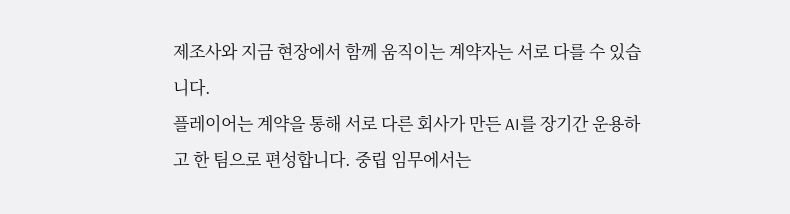제조사와 지금 현장에서 함께 움직이는 계약자는 서로 다를 수 있습니다.
플레이어는 계약을 통해 서로 다른 회사가 만든 AI를 장기간 운용하고 한 팀으로 편성합니다. 중립 임무에서는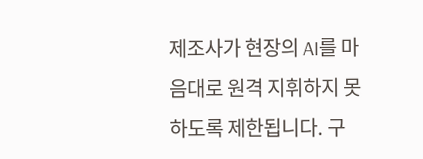제조사가 현장의 AI를 마음대로 원격 지휘하지 못하도록 제한됩니다. 구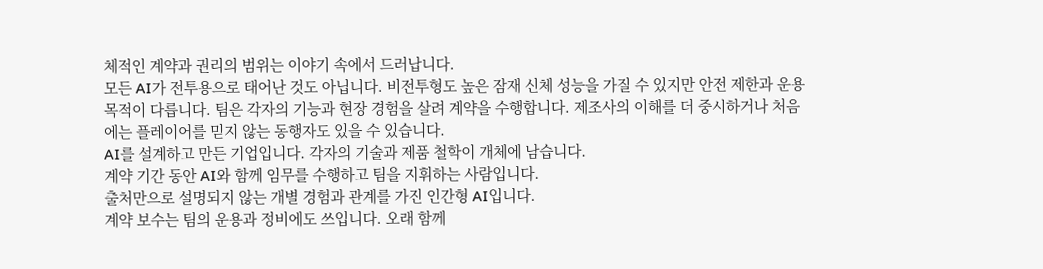체적인 계약과 권리의 범위는 이야기 속에서 드러납니다.
모든 AI가 전투용으로 태어난 것도 아닙니다. 비전투형도 높은 잠재 신체 성능을 가질 수 있지만 안전 제한과 운용 목적이 다릅니다. 팀은 각자의 기능과 현장 경험을 살려 계약을 수행합니다. 제조사의 이해를 더 중시하거나 처음에는 플레이어를 믿지 않는 동행자도 있을 수 있습니다.
AI를 설계하고 만든 기업입니다. 각자의 기술과 제품 철학이 개체에 남습니다.
계약 기간 동안 AI와 함께 임무를 수행하고 팀을 지휘하는 사람입니다.
출처만으로 설명되지 않는 개별 경험과 관계를 가진 인간형 AI입니다.
계약 보수는 팀의 운용과 정비에도 쓰입니다. 오래 함께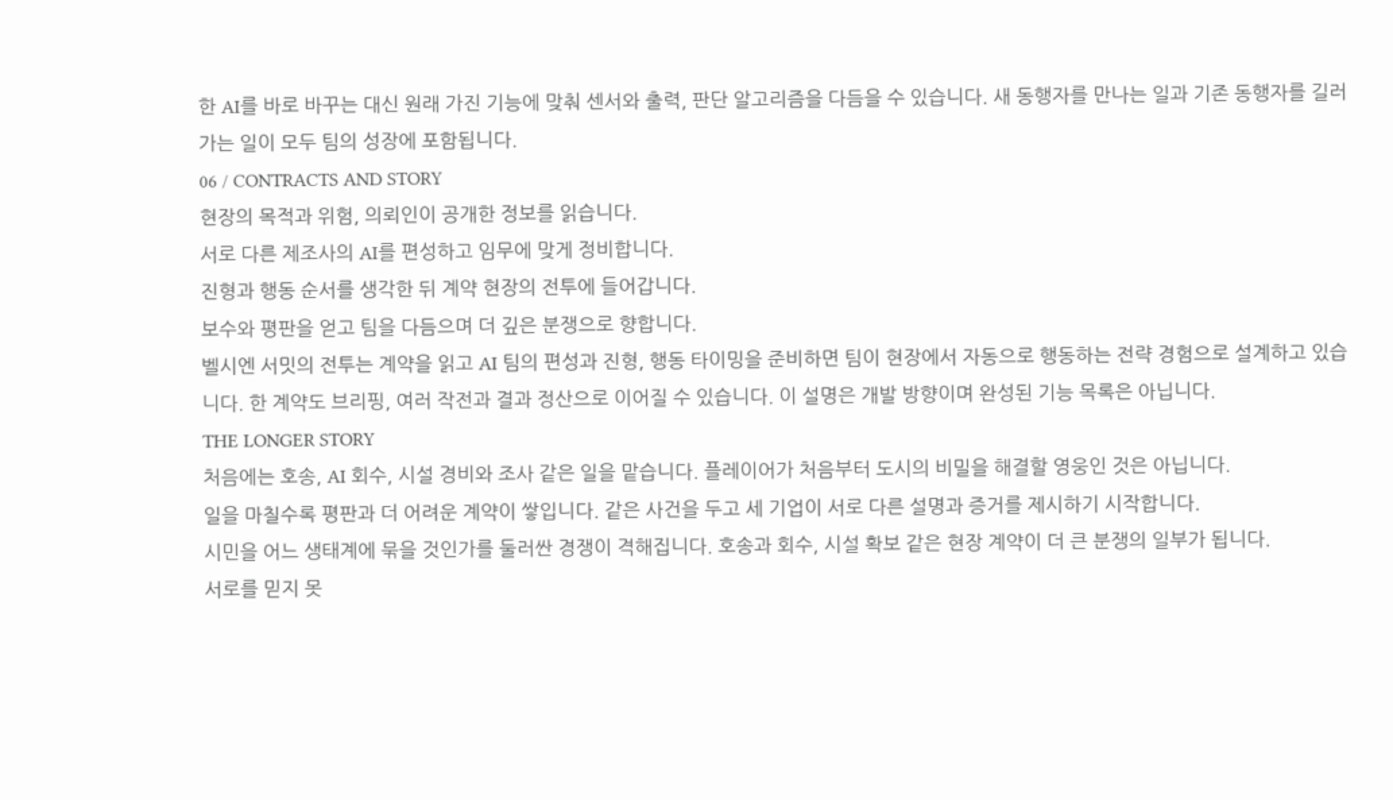한 AI를 바로 바꾸는 대신 원래 가진 기능에 맞춰 센서와 출력, 판단 알고리즘을 다듬을 수 있습니다. 새 동행자를 만나는 일과 기존 동행자를 길러가는 일이 모두 팀의 성장에 포함됩니다.
06 / CONTRACTS AND STORY
현장의 목적과 위험, 의뢰인이 공개한 정보를 읽습니다.
서로 다른 제조사의 AI를 편성하고 임무에 맞게 정비합니다.
진형과 행동 순서를 생각한 뒤 계약 현장의 전투에 들어갑니다.
보수와 평판을 얻고 팀을 다듬으며 더 깊은 분쟁으로 향합니다.
벨시엔 서밋의 전투는 계약을 읽고 AI 팀의 편성과 진형, 행동 타이밍을 준비하면 팀이 현장에서 자동으로 행동하는 전략 경험으로 설계하고 있습니다. 한 계약도 브리핑, 여러 작전과 결과 정산으로 이어질 수 있습니다. 이 설명은 개발 방향이며 완성된 기능 목록은 아닙니다.
THE LONGER STORY
처음에는 호송, AI 회수, 시설 경비와 조사 같은 일을 맡습니다. 플레이어가 처음부터 도시의 비밀을 해결할 영웅인 것은 아닙니다.
일을 마칠수록 평판과 더 어려운 계약이 쌓입니다. 같은 사건을 두고 세 기업이 서로 다른 설명과 증거를 제시하기 시작합니다.
시민을 어느 생태계에 묶을 것인가를 둘러싼 경쟁이 격해집니다. 호송과 회수, 시설 확보 같은 현장 계약이 더 큰 분쟁의 일부가 됩니다.
서로를 믿지 못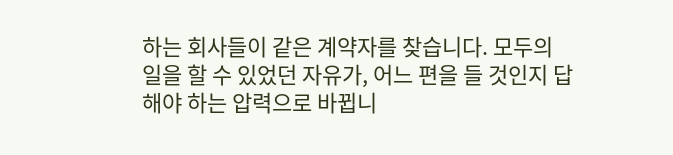하는 회사들이 같은 계약자를 찾습니다. 모두의 일을 할 수 있었던 자유가, 어느 편을 들 것인지 답해야 하는 압력으로 바뀝니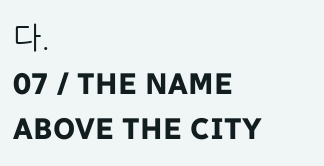다.
07 / THE NAME ABOVE THE CITY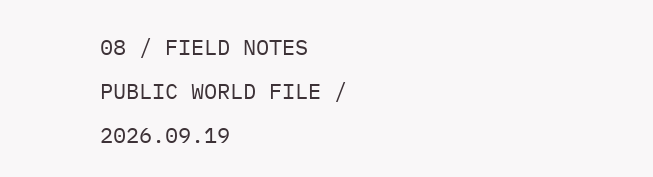08 / FIELD NOTES
PUBLIC WORLD FILE / 2026.09.19